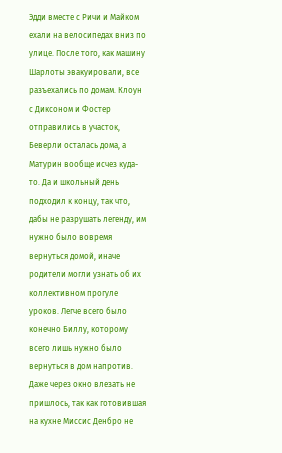Эдди вместе с Ричи и Майком ехали на велосипедах вниз по улице. После того, как машину Шарлоты эвакуировали, все разъехались по домам. Клоун с Диксоном и Фостер отправились в участок, Беверли осталась дома, а Матурин вообще исчез куда-то. Да и школьный день подходил к концу, так что, дабы не разрушать легенду, им нужнo было вовремя вернуться домой, иначе родители могли узнать об их коллективном прогуле уроков. Легче всего было конечно Биллу, которому всего лишь нужно было вернуться в дом напротив. Даже через окно влезать не пришлось, так как готовившая на кухне Миссис Денбро не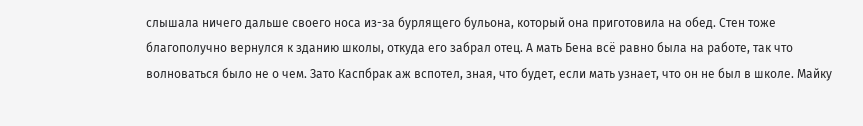слышала ничего дальше своего носа из-за бурлящего бульона, который она приготовила на обед. Стен тоже благополучно вернулся к зданию школы, откуда его забрал отец. А мать Бена всё равно была на работе, так что волноваться было не о чем. Зато Каспбрак аж вспотел, зная, что будет, если мать узнает, что он не был в школе. Майку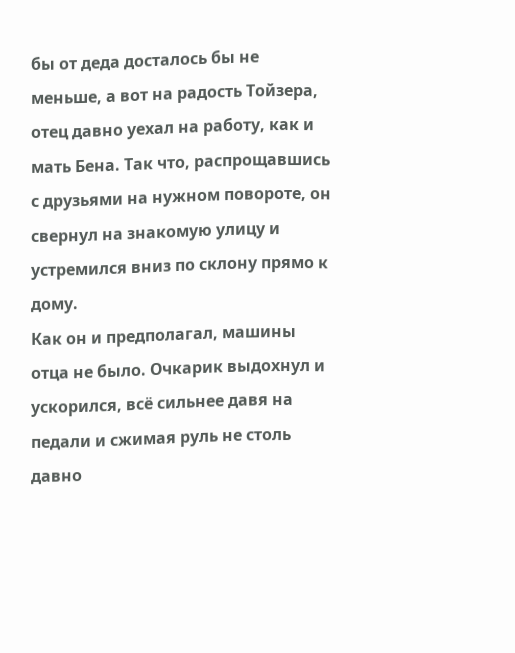бы от деда досталось бы не меньше, а вот на радость Тойзера, отец давно уехал на работу, как и мать Бена. Так что, распрощавшись с друзьями на нужном повороте, он свернул на знакомую улицу и устремился вниз по склону прямо к дому.
Как он и предполагал, машины отца не было. Очкарик выдохнул и ускорился, всё сильнее давя на педали и сжимая руль не столь давно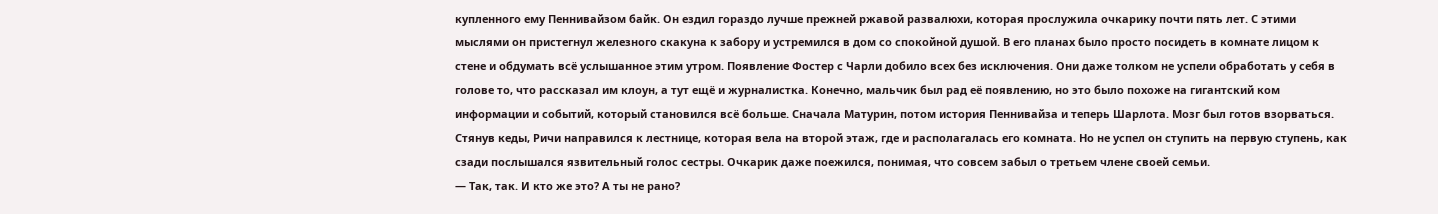купленного ему Пеннивайзом байк. Он ездил гораздо лучше прежней ржавой развалюхи, которая прослужила очкарику почти пять лет. С этими мыслями он пристегнул железного скакуна к забору и устремился в дом со спокойной душой. В его планах было просто посидеть в комнате лицом к стене и обдумать всё услышанное этим утром. Появление Фостер с Чарли добило всех без исключения. Они даже толком не успели обработать у себя в голове то, что рассказал им клоун, а тут ещё и журналистка. Конечно, мальчик был рад её появлению, но это было похоже на гигантский ком информации и событий, который становился всё больше. Сначала Матурин, потом история Пеннивайза и теперь Шарлота. Мозг был готов взорваться.
Стянув кеды, Ричи направился к лестнице, которая вела на второй этаж, где и располагалась его комната. Но не успел он ступить на первую ступень, как сзади послышался язвительный голос сестры. Очкарик даже поежился, понимая, что совсем забыл о третьем члене своей семьи.
— Так, так. И кто же это? А ты не рано?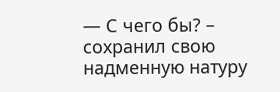— С чего бы? – сохранил свою надменную натуру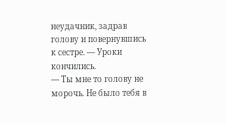неудачник, задрав голову и повернувшись к сестре. — Уроки кончились.
— Ты мне то голову не морочь. Не было тебя в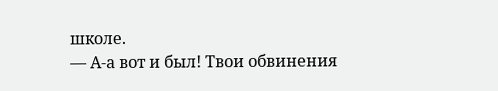школе.
— А-а вот и был! Твои обвинения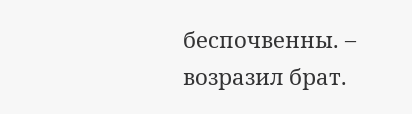беспочвенны. – возразил брат.